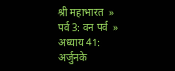श्री महाभारत  »  पर्व 3: वन पर्व  »  अध्याय 41: अर्जुनके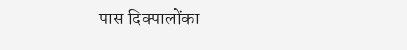पास दिक्पालोंका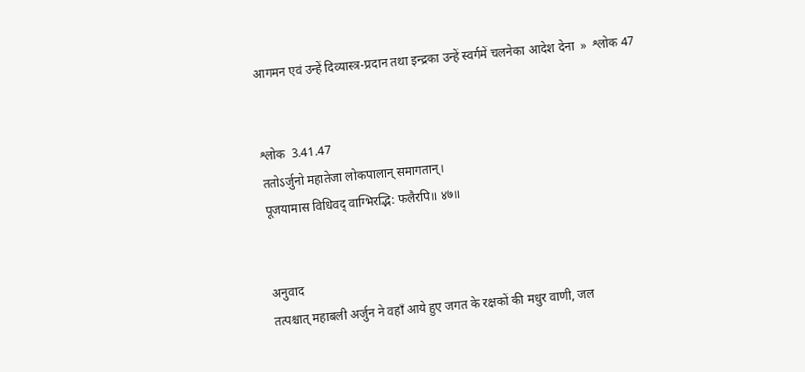आगमन एवं उन्हें दिव्यास्त्र-प्रदान तथा इन्द्रका उन्हें स्वर्गमें चलनेका आदेश देना  »  श्लोक 47


श्लोक  3.41.47
ततोऽर्जुनो महातेजा लोकपालान् समागतान्।
पूजयामास विधिवद् वाग्भिरद्भि: फलैरपि॥ ४७॥


अनुवाद
तत्पश्चात् महाबली अर्जुन ने वहाँ आये हुए जगत के रक्षकों की मधुर वाणी, जल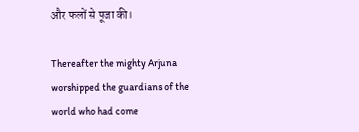और फलों से पूजा की।

Thereafter the mighty Arjuna worshipped the guardians of the world who had come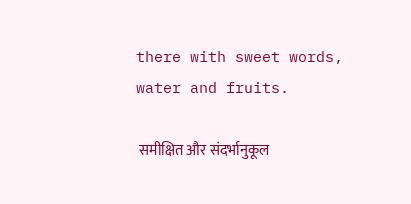there with sweet words, water and fruits.

 समीक्षित और संदर्भानुकूल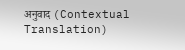अनुवाद (Contextual Translation)